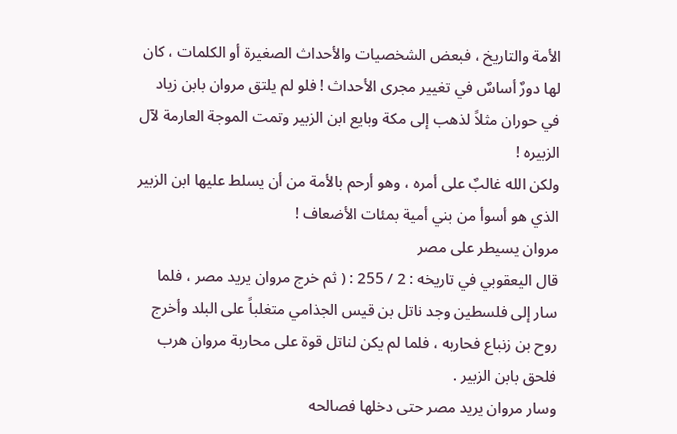الأمة والتاريخ ، فبعض الشخصيات والأحداث الصغيرة أو الكلمات ، كان لها دورٌ أساسٌ في تغيير مجرى الأحداث ! فلو لم يلتق مروان بابن زياد في حوران مثلاً لذهب إلى مكة وبايع ابن الزبير وتمت الموجة العارمة لآل الزبيره !
ولكن الله غالبٌ على أمره ، وهو أرحم بالأمة من أن يسلط عليها ابن الزبير الذي هو أسوأ من بني أمية بمئات الأضعاف !
مروان يسيطر على مصر
قال اليعقوبي في تاريخه : 2 / 255 : ( ثم خرج مروان يريد مصر ، فلما سار إلى فلسطين وجد ناتل بن قيس الجذامي متغلباً على البلد وأخرج روح بن زنباع فحاربه ، فلما لم يكن لناتل قوة على محاربة مروان هرب فلحق بابن الزبير .
وسار مروان يريد مصر حتى دخلها فصالحه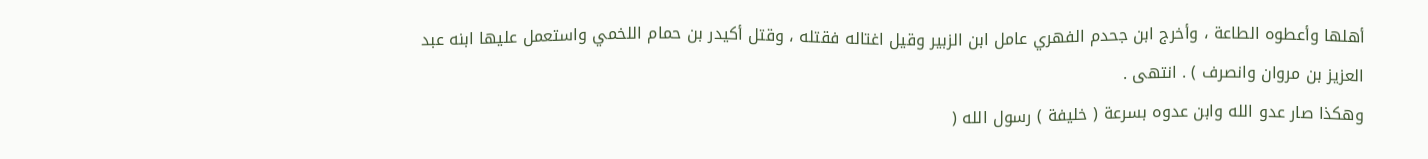أهلها وأعطوه الطاعة ، وأخرج ابن جحدم الفهري عامل ابن الزبير وقيل اغتاله فقتله ، وقتل أكيدر بن حمام اللخمي واستعمل عليها ابنه عبد العزيز بن مروان وانصرف ) . انتهى .
وهكذا صار عدو الله وابن عدوه بسرعة ( خليفة ) رسول الله (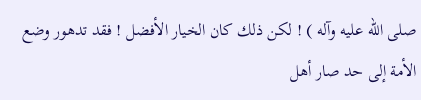صلى الله عليه وآله ) ! لكن ذلك كان الخيار الأفضل ! فقد تدهور وضع الأمة إلى حد صار أهل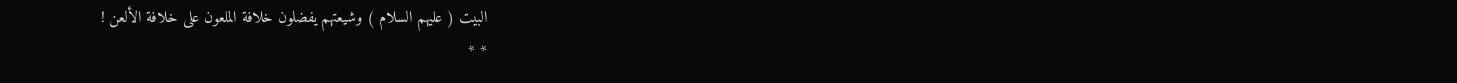البيت ( عليهم السلام ) وشيعتهم يفضلون خلافة الملعون على خلافة الألعن !
* *